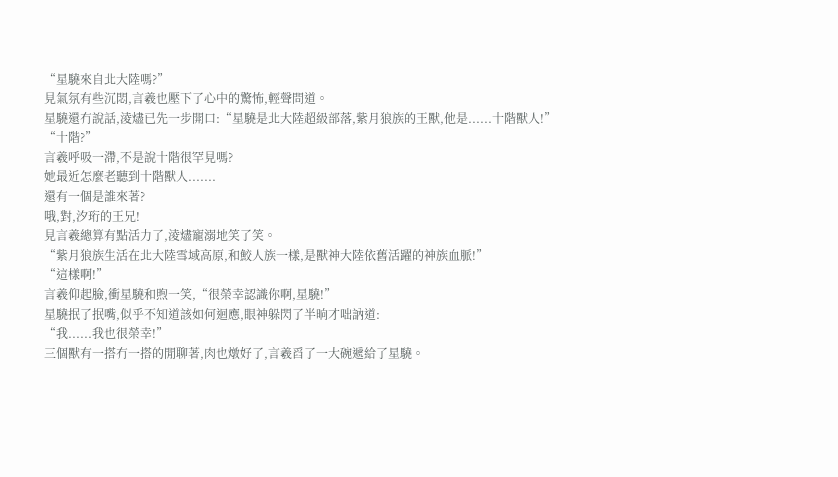“星驍來自北大陸嗎?”
見氣氛有些沉悶,言羲也壓下了心中的驚怖,輕聲問道。
星驍還冇說話,淩燼已先一步開口:“星驍是北大陸超級部落,紫月狼族的王獸,他是......十階獸人!”
“十階?”
言羲呼吸一滯,不是說十階很罕見嗎?
她最近怎麼老聽到十階獸人.......
還有一個是誰來著?
哦,對,汐珩的王兄!
見言羲總算有點活力了,淩燼寵溺地笑了笑。
“紫月狼族生活在北大陸雪域高原,和鮫人族一樣,是獸神大陸依舊活躍的神族血脈!”
“這樣啊!”
言羲仰起臉,衝星驍和煦一笑,“很榮幸認識你啊,星驍!”
星驍抿了抿嘴,似乎不知道該如何迴應,眼神躲閃了半晌才咄訥道:
“我......我也很榮幸!”
三個獸有一搭冇一搭的閒聊著,肉也燉好了,言羲舀了一大碗遞給了星驍。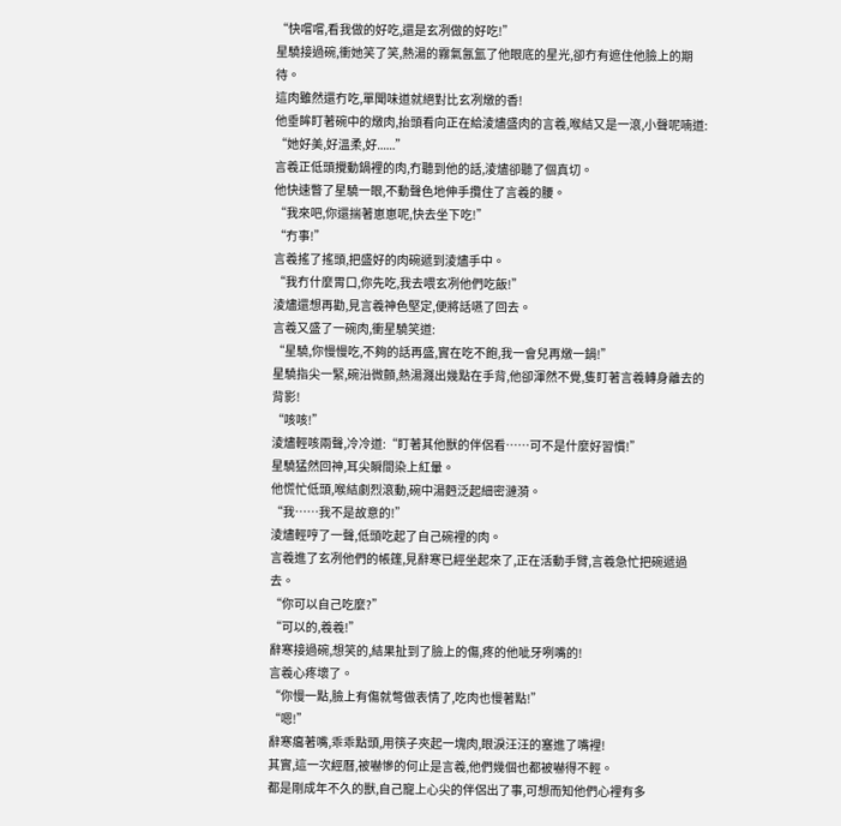“快嚐嚐,看我做的好吃,還是玄冽做的好吃!”
星驍接過碗,衝她笑了笑,熱湯的霧氣氤氳了他眼底的星光,卻冇有遮住他臉上的期待。
這肉雖然還冇吃,單聞味道就絕對比玄冽燉的香!
他垂眸盯著碗中的燉肉,抬頭看向正在給淩燼盛肉的言羲,喉結又是一滾,小聲呢喃道:
“她好美,好溫柔,好......”
言羲正低頭攪動鍋裡的肉,冇聽到他的話,淩燼卻聽了個真切。
他快速瞥了星驍一眼,不動聲色地伸手攬住了言羲的腰。
“我來吧,你還揣著崽崽呢,快去坐下吃!”
“冇事!”
言羲搖了搖頭,把盛好的肉碗遞到淩燼手中。
“我冇什麼胃口,你先吃,我去喂玄冽他們吃飯!”
淩燼還想再勸,見言羲神色堅定,便將話嚥了回去。
言羲又盛了一碗肉,衝星驍笑道:
“星驍,你慢慢吃,不夠的話再盛,實在吃不飽,我一會兒再燉一鍋!”
星驍指尖一緊,碗沿微顫,熱湯濺出幾點在手背,他卻渾然不覺,隻盯著言羲轉身離去的背影!
“咳咳!”
淩燼輕咳兩聲,冷冷道:“盯著其他獸的伴侶看……可不是什麼好習慣!”
星驍猛然回神,耳尖瞬間染上紅暈。
他慌忙低頭,喉結劇烈滾動,碗中湯麪泛起細密漣漪。
“我……我不是故意的!”
淩燼輕哼了一聲,低頭吃起了自己碗裡的肉。
言羲進了玄冽他們的帳篷,見辭寒已經坐起來了,正在活動手臂,言羲急忙把碗遞過去。
“你可以自己吃麼?”
“可以的,羲羲!”
辭寒接過碗,想笑的,結果扯到了臉上的傷,疼的他呲牙咧嘴的!
言羲心疼壞了。
“你慢一點,臉上有傷就彆做表情了,吃肉也慢著點!”
“嗯!”
辭寒癟著嘴,乖乖點頭,用筷子夾起一塊肉,眼淚汪汪的塞進了嘴裡!
其實,這一次經曆,被嚇慘的何止是言羲,他們幾個也都被嚇得不輕。
都是剛成年不久的獸,自己寵上心尖的伴侶出了事,可想而知他們心裡有多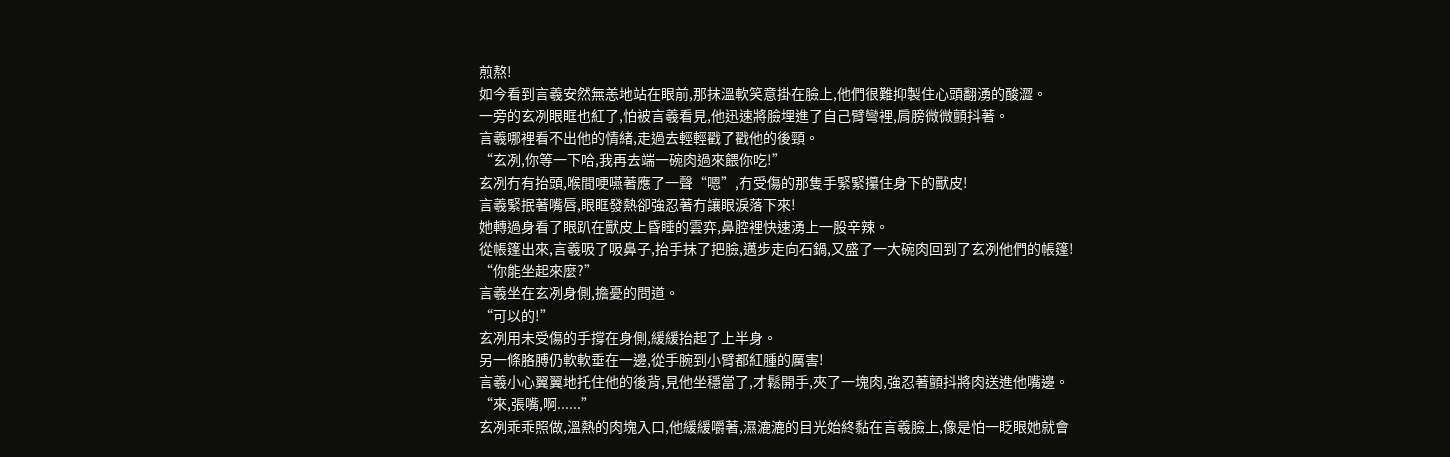煎熬!
如今看到言羲安然無恙地站在眼前,那抹溫軟笑意掛在臉上,他們很難抑製住心頭翻湧的酸澀。
一旁的玄冽眼眶也紅了,怕被言羲看見,他迅速將臉埋進了自己臂彎裡,肩膀微微顫抖著。
言羲哪裡看不出他的情緒,走過去輕輕戳了戳他的後頸。
“玄冽,你等一下哈,我再去端一碗肉過來餵你吃!”
玄冽冇有抬頭,喉間哽嚥著應了一聲“嗯”,冇受傷的那隻手緊緊攥住身下的獸皮!
言羲緊抿著嘴唇,眼眶發熱卻強忍著冇讓眼淚落下來!
她轉過身看了眼趴在獸皮上昏睡的雲弈,鼻腔裡快速湧上一股辛辣。
從帳篷出來,言羲吸了吸鼻子,抬手抹了把臉,邁步走向石鍋,又盛了一大碗肉回到了玄冽他們的帳篷!
“你能坐起來麼?”
言羲坐在玄冽身側,擔憂的問道。
“可以的!”
玄冽用未受傷的手撐在身側,緩緩抬起了上半身。
另一條胳膊仍軟軟垂在一邊,從手腕到小臂都紅腫的厲害!
言羲小心翼翼地托住他的後背,見他坐穩當了,才鬆開手,夾了一塊肉,強忍著顫抖將肉送進他嘴邊。
“來,張嘴,啊......”
玄冽乖乖照做,溫熱的肉塊入口,他緩緩嚼著,濕漉漉的目光始終黏在言羲臉上,像是怕一眨眼她就會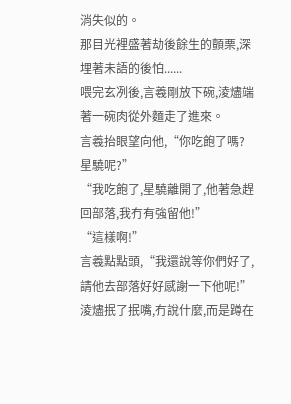消失似的。
那目光裡盛著劫後餘生的顫栗,深埋著未語的後怕......
喂完玄冽後,言羲剛放下碗,淩燼端著一碗肉從外麵走了進來。
言羲抬眼望向他,“你吃飽了嗎?星驍呢?”
“我吃飽了,星驍離開了,他著急趕回部落,我冇有強留他!”
“這樣啊!”
言羲點點頭,“我還說等你們好了,請他去部落好好感謝一下他呢!”
淩燼抿了抿嘴,冇說什麼,而是蹲在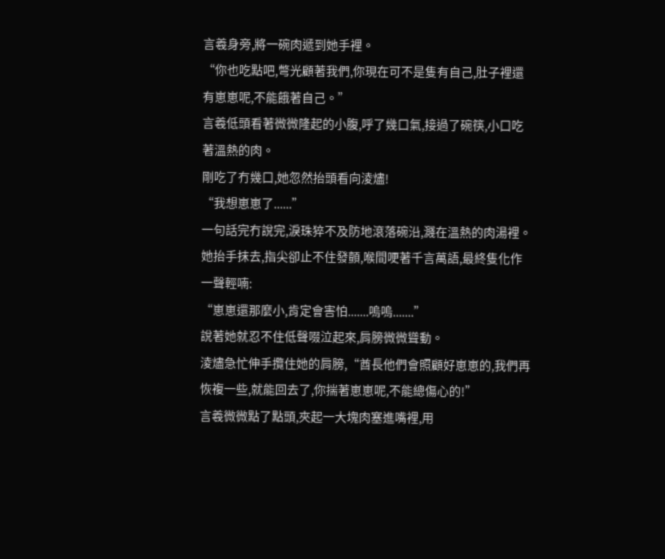言羲身旁,將一碗肉遞到她手裡。
“你也吃點吧,彆光顧著我們,你現在可不是隻有自己,肚子裡還有崽崽呢,不能餓著自己。”
言羲低頭看著微微隆起的小腹,呼了幾口氣,接過了碗筷,小口吃著溫熱的肉。
剛吃了冇幾口,她忽然抬頭看向淩燼!
“我想崽崽了......”
一句話完冇說完,淚珠猝不及防地滾落碗沿,濺在溫熱的肉湯裡。
她抬手抹去,指尖卻止不住發顫,喉間哽著千言萬語,最終隻化作一聲輕喃:
“崽崽還那麼小,肯定會害怕.......嗚嗚.......”
說著她就忍不住低聲啜泣起來,肩膀微微聳動。
淩燼急忙伸手攬住她的肩膀,“酋長他們會照顧好崽崽的,我們再恢複一些,就能回去了,你揣著崽崽呢,不能總傷心的!”
言羲微微點了點頭,夾起一大塊肉塞進嘴裡,用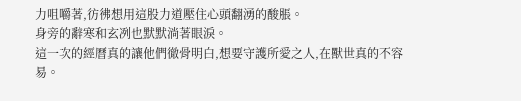力咀嚼著,彷彿想用這股力道壓住心頭翻湧的酸脹。
身旁的辭寒和玄冽也默默淌著眼淚。
這一次的經曆真的讓他們徹骨明白,想要守護所愛之人,在獸世真的不容易。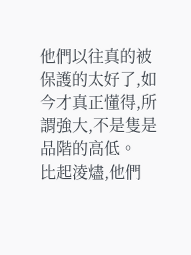他們以往真的被保護的太好了,如今才真正懂得,所謂強大,不是隻是品階的高低。
比起淩燼,他們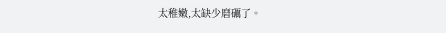太稚嫩,太缺少磨礪了。